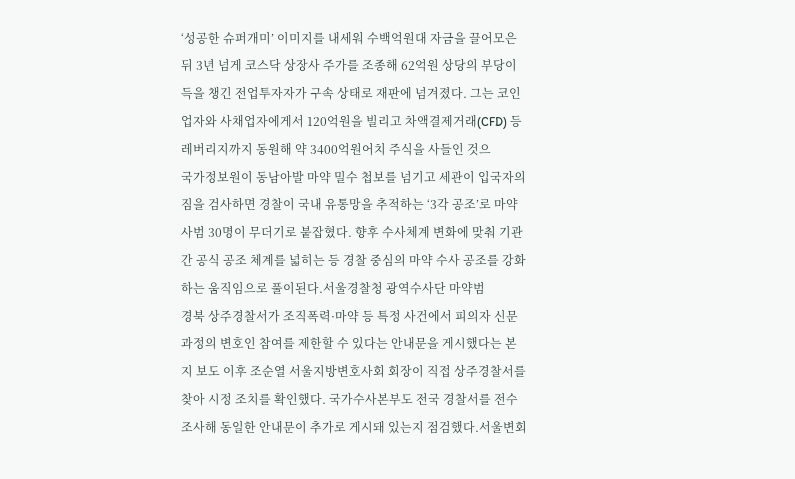‘성공한 슈퍼개미’ 이미지를 내세워 수백억원대 자금을 끌어모은 뒤 3년 넘게 코스닥 상장사 주가를 조종해 62억원 상당의 부당이득을 챙긴 전업투자자가 구속 상태로 재판에 넘겨졌다. 그는 코인업자와 사채업자에게서 120억원을 빌리고 차액결제거래(CFD) 등 레버리지까지 동원해 약 3400억원어치 주식을 사들인 것으
국가정보원이 동남아발 마약 밀수 첩보를 넘기고 세관이 입국자의 짐을 검사하면 경찰이 국내 유통망을 추적하는 ‘3각 공조’로 마약 사범 30명이 무더기로 붙잡혔다. 향후 수사체계 변화에 맞춰 기관 간 공식 공조 체계를 넓히는 등 경찰 중심의 마약 수사 공조를 강화하는 움직임으로 풀이된다.서울경찰청 광역수사단 마약범
경북 상주경찰서가 조직폭력·마약 등 특정 사건에서 피의자 신문 과정의 변호인 참여를 제한할 수 있다는 안내문을 게시했다는 본지 보도 이후 조순열 서울지방변호사회 회장이 직접 상주경찰서를 찾아 시정 조치를 확인했다. 국가수사본부도 전국 경찰서를 전수조사해 동일한 안내문이 추가로 게시돼 있는지 점검했다.서울변회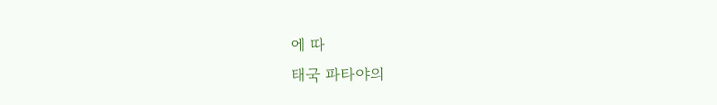에 따
태국 파타야의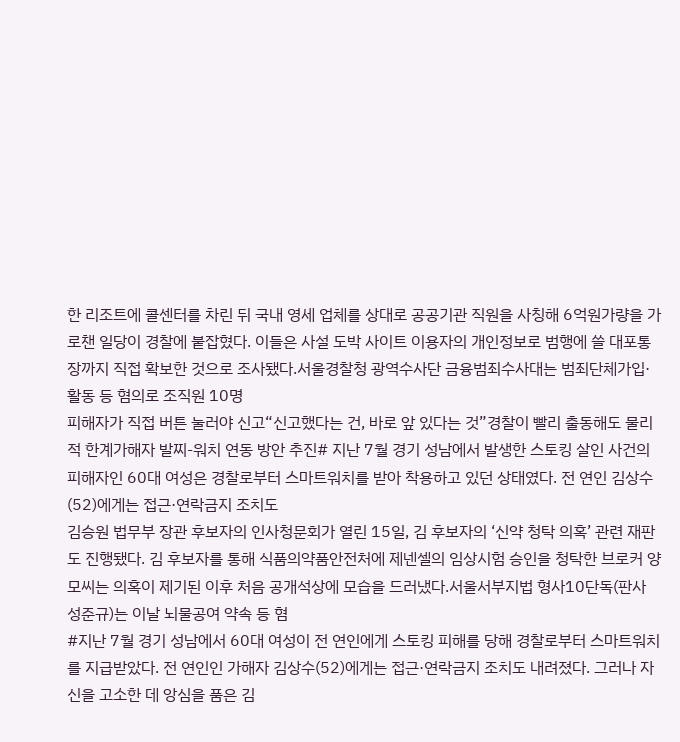한 리조트에 콜센터를 차린 뒤 국내 영세 업체를 상대로 공공기관 직원을 사칭해 6억원가량을 가로챈 일당이 경찰에 붙잡혔다. 이들은 사설 도박 사이트 이용자의 개인정보로 범행에 쓸 대포통장까지 직접 확보한 것으로 조사됐다.서울경찰청 광역수사단 금융범죄수사대는 범죄단체가입·활동 등 혐의로 조직원 10명
피해자가 직접 버튼 눌러야 신고“신고했다는 건, 바로 앞 있다는 것”경찰이 빨리 출동해도 물리적 한계가해자 발찌-워치 연동 방안 추진# 지난 7월 경기 성남에서 발생한 스토킹 살인 사건의 피해자인 60대 여성은 경찰로부터 스마트워치를 받아 착용하고 있던 상태였다. 전 연인 김상수(52)에게는 접근·연락금지 조치도
김승원 법무부 장관 후보자의 인사청문회가 열린 15일, 김 후보자의 ‘신약 청탁 의혹’ 관련 재판도 진행됐다. 김 후보자를 통해 식품의약품안전처에 제넨셀의 임상시험 승인을 청탁한 브로커 양모씨는 의혹이 제기된 이후 처음 공개석상에 모습을 드러냈다.서울서부지법 형사10단독(판사 성준규)는 이날 뇌물공여 약속 등 혐
#지난 7월 경기 성남에서 60대 여성이 전 연인에게 스토킹 피해를 당해 경찰로부터 스마트워치를 지급받았다. 전 연인인 가해자 김상수(52)에게는 접근·연락금지 조치도 내려졌다. 그러나 자신을 고소한 데 앙심을 품은 김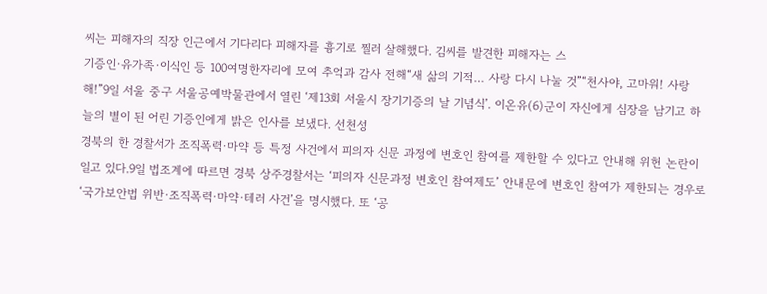씨는 피해자의 직장 인근에서 기다리다 피해자를 흉기로 찔러 살해했다. 김씨를 발견한 피해자는 스
기증인·유가족·이식인 등 100여명한자리에 모여 추억과 감사 전해“새 삶의 기적… 사랑 다시 나눌 것”“천사야, 고마워! 사랑해!”9일 서울 중구 서울공예박물관에서 열린 ‘제13회 서울시 장기기증의 날 기념식’. 이온유(6)군이 자신에게 심장을 남기고 하늘의 별이 된 어린 기증인에게 밝은 인사를 보냈다. 선천성
경북의 한 경찰서가 조직폭력·마약 등 특정 사건에서 피의자 신문 과정에 변호인 참여를 제한할 수 있다고 안내해 위헌 논란이 일고 있다.9일 법조계에 따르면 경북 상주경찰서는 ‘피의자 신문과정 변호인 참여제도’ 안내문에 변호인 참여가 제한되는 경우로 ‘국가보안법 위반·조직폭력·마약·테러 사건’을 명시했다. 또 ‘공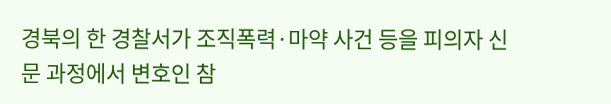경북의 한 경찰서가 조직폭력·마약 사건 등을 피의자 신문 과정에서 변호인 참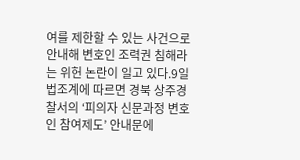여를 제한할 수 있는 사건으로 안내해 변호인 조력권 침해라는 위헌 논란이 일고 있다.9일 법조계에 따르면 경북 상주경찰서의 ‘피의자 신문과정 변호인 참여제도’ 안내문에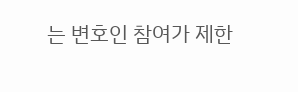는 변호인 참여가 제한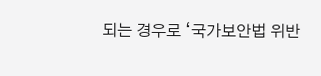되는 경우로 ‘국가보안법 위반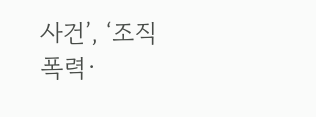사건’, ‘조직폭력·